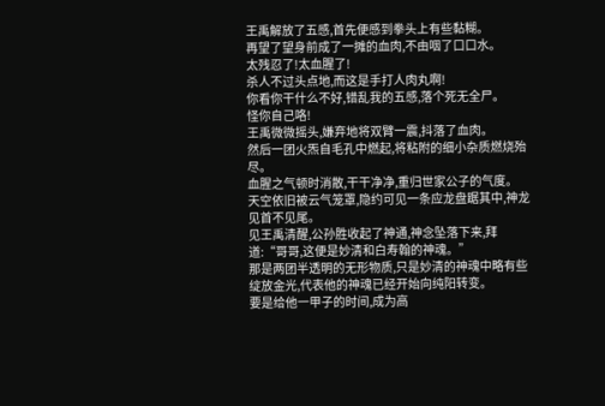王禹解放了五感,首先便感到拳头上有些黏糊。
再望了望身前成了一摊的血肉,不由咽了口口水。
太残忍了!太血腥了!
杀人不过头点地,而这是手打人肉丸啊!
你看你干什么不好,错乱我的五感,落个死无全尸。
怪你自己咯!
王禹微微摇头,嫌弃地将双臂一震,抖落了血肉。
然后一团火炁自毛孔中燃起,将粘附的细小杂质燃烧殆尽。
血腥之气顿时消散,干干净净,重归世家公子的气度。
天空依旧被云气笼罩,隐约可见一条应龙盘踞其中,神龙见首不见尾。
见王禹清醒,公孙胜收起了神通,神念坠落下来,拜道:“哥哥,这便是妙清和白寿翰的神魂。”
那是两团半透明的无形物质,只是妙清的神魂中略有些绽放金光,代表他的神魂已经开始向纯阳转变。
要是给他一甲子的时间,成为高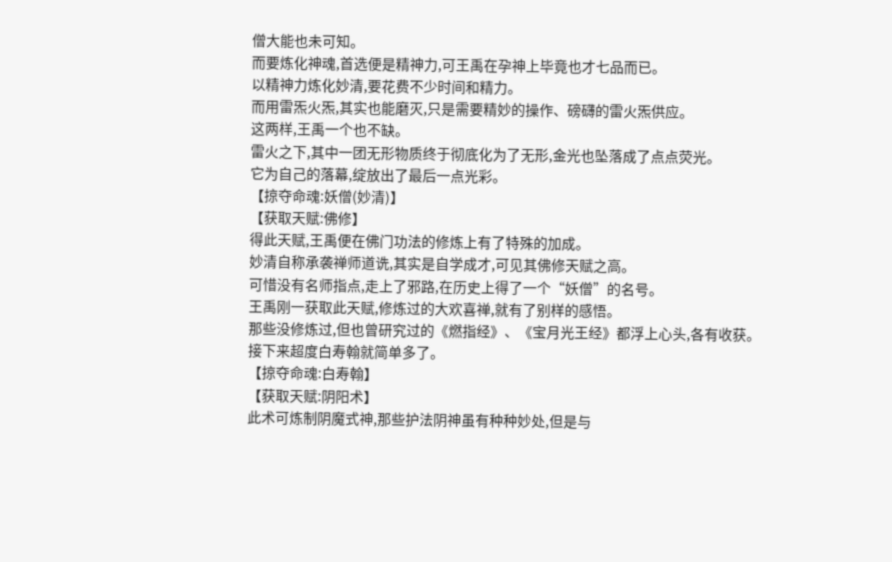僧大能也未可知。
而要炼化神魂,首选便是精神力,可王禹在孕神上毕竟也才七品而已。
以精神力炼化妙清,要花费不少时间和精力。
而用雷炁火炁,其实也能磨灭,只是需要精妙的操作、磅礴的雷火炁供应。
这两样,王禹一个也不缺。
雷火之下,其中一团无形物质终于彻底化为了无形,金光也坠落成了点点荧光。
它为自己的落幕,绽放出了最后一点光彩。
【掠夺命魂:妖僧(妙清)】
【获取天赋:佛修】
得此天赋,王禹便在佛门功法的修炼上有了特殊的加成。
妙清自称承袭禅师道诜,其实是自学成才,可见其佛修天赋之高。
可惜没有名师指点,走上了邪路,在历史上得了一个“妖僧”的名号。
王禹刚一获取此天赋,修炼过的大欢喜禅,就有了别样的感悟。
那些没修炼过,但也曾研究过的《燃指经》、《宝月光王经》都浮上心头,各有收获。
接下来超度白寿翰就简单多了。
【掠夺命魂:白寿翰】
【获取天赋:阴阳术】
此术可炼制阴魔式神,那些护法阴神虽有种种妙处,但是与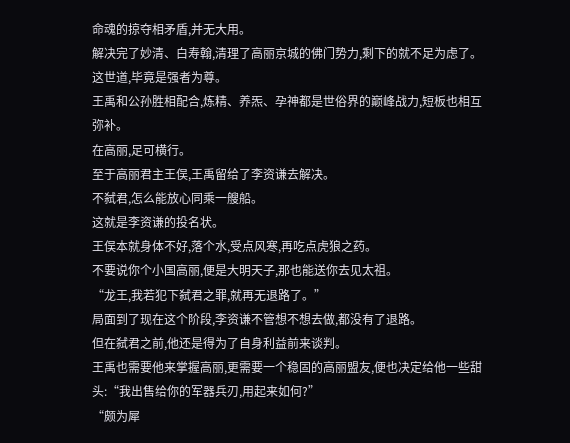命魂的掠夺相矛盾,并无大用。
解决完了妙清、白寿翰,清理了高丽京城的佛门势力,剩下的就不足为虑了。
这世道,毕竟是强者为尊。
王禹和公孙胜相配合,炼精、养炁、孕神都是世俗界的巅峰战力,短板也相互弥补。
在高丽,足可横行。
至于高丽君主王俣,王禹留给了李资谦去解决。
不弑君,怎么能放心同乘一艘船。
这就是李资谦的投名状。
王俣本就身体不好,落个水,受点风寒,再吃点虎狼之药。
不要说你个小国高丽,便是大明天子,那也能送你去见太祖。
“龙王,我若犯下弑君之罪,就再无退路了。”
局面到了现在这个阶段,李资谦不管想不想去做,都没有了退路。
但在弑君之前,他还是得为了自身利益前来谈判。
王禹也需要他来掌握高丽,更需要一个稳固的高丽盟友,便也决定给他一些甜头:“我出售给你的军器兵刃,用起来如何?”
“颇为犀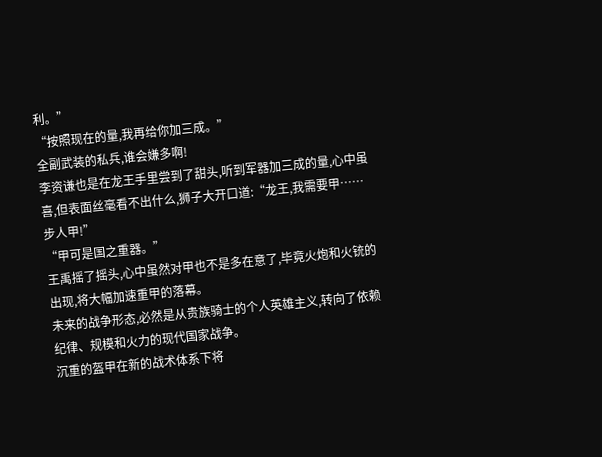利。”
“按照现在的量,我再给你加三成。”
全副武装的私兵,谁会嫌多啊!
李资谦也是在龙王手里尝到了甜头,听到军器加三成的量,心中虽喜,但表面丝毫看不出什么,狮子大开口道:“龙王,我需要甲……步人甲!”
“甲可是国之重器。”
王禹摇了摇头,心中虽然对甲也不是多在意了,毕竟火炮和火铳的出现,将大幅加速重甲的落幕。
未来的战争形态,必然是从贵族骑士的个人英雄主义,转向了依赖纪律、规模和火力的现代国家战争。
沉重的盔甲在新的战术体系下将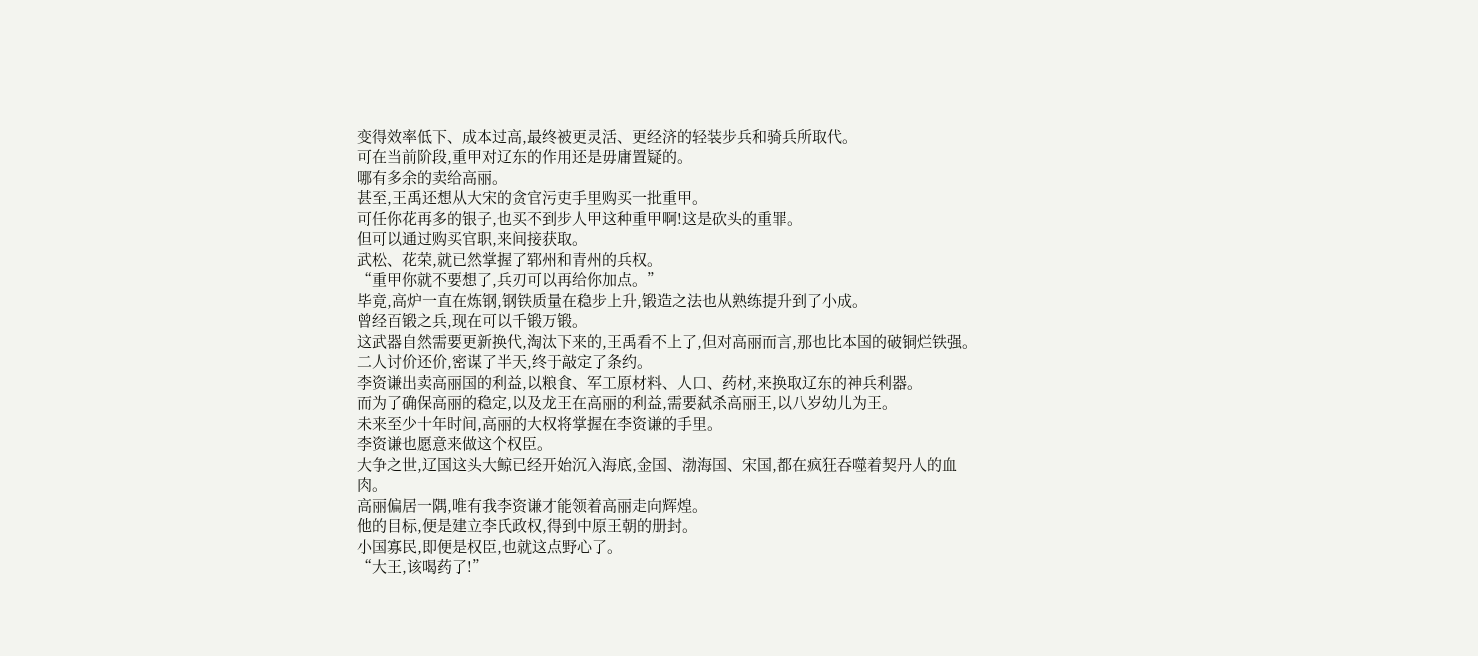变得效率低下、成本过高,最终被更灵活、更经济的轻装步兵和骑兵所取代。
可在当前阶段,重甲对辽东的作用还是毋庸置疑的。
哪有多余的卖给高丽。
甚至,王禹还想从大宋的贪官污吏手里购买一批重甲。
可任你花再多的银子,也买不到步人甲这种重甲啊!这是砍头的重罪。
但可以通过购买官职,来间接获取。
武松、花荣,就已然掌握了郓州和青州的兵权。
“重甲你就不要想了,兵刃可以再给你加点。”
毕竟,高炉一直在炼钢,钢铁质量在稳步上升,锻造之法也从熟练提升到了小成。
曾经百锻之兵,现在可以千锻万锻。
这武器自然需要更新换代,淘汰下来的,王禹看不上了,但对高丽而言,那也比本国的破铜烂铁强。
二人讨价还价,密谋了半天,终于敲定了条约。
李资谦出卖高丽国的利益,以粮食、军工原材料、人口、药材,来换取辽东的神兵利器。
而为了确保高丽的稳定,以及龙王在高丽的利益,需要弑杀高丽王,以八岁幼儿为王。
未来至少十年时间,高丽的大权将掌握在李资谦的手里。
李资谦也愿意来做这个权臣。
大争之世,辽国这头大鲸已经开始沉入海底,金国、渤海国、宋国,都在疯狂吞噬着契丹人的血肉。
高丽偏居一隅,唯有我李资谦才能领着高丽走向辉煌。
他的目标,便是建立李氏政权,得到中原王朝的册封。
小国寡民,即便是权臣,也就这点野心了。
“大王,该喝药了!”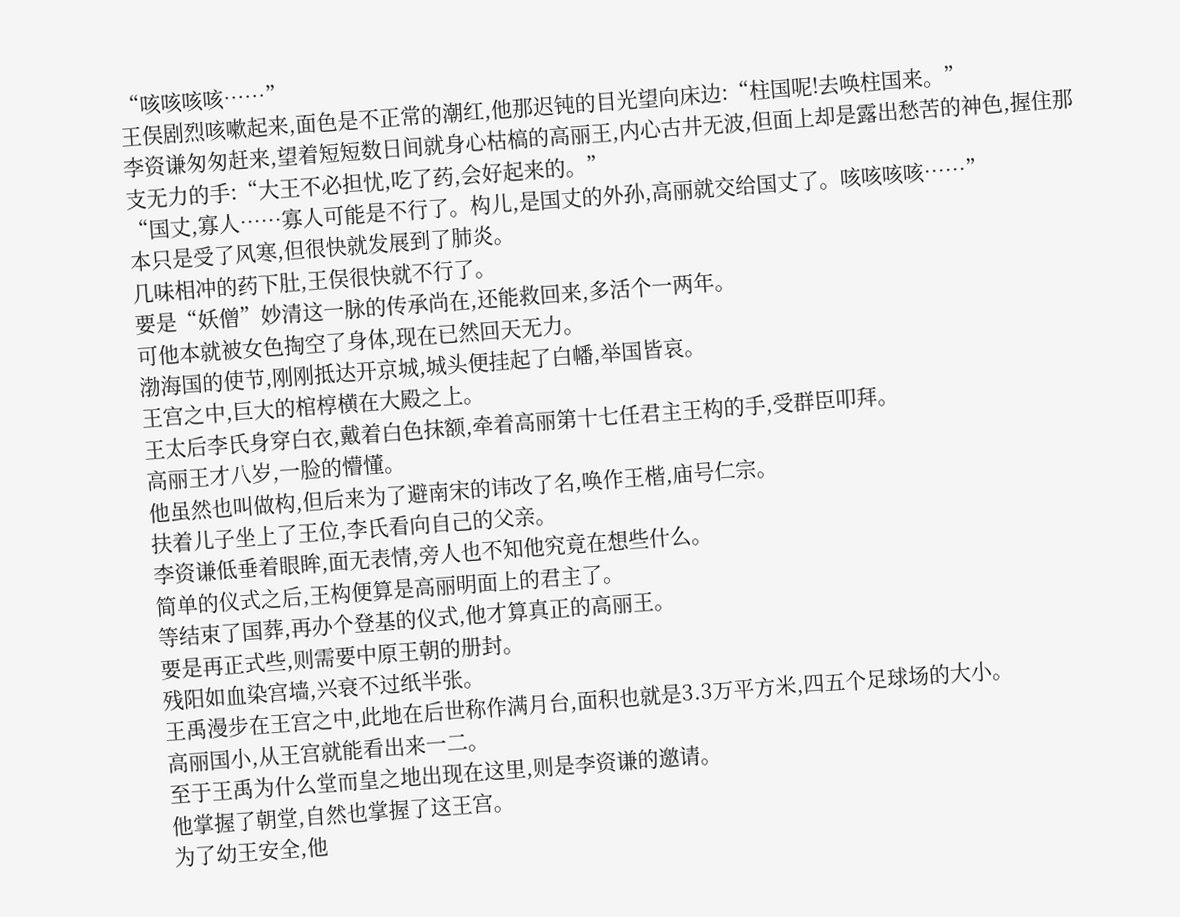“咳咳咳咳……”
王俣剧烈咳嗽起来,面色是不正常的潮红,他那迟钝的目光望向床边:“柱国呢!去唤柱国来。”
李资谦匆匆赶来,望着短短数日间就身心枯槁的高丽王,内心古井无波,但面上却是露出愁苦的神色,握住那支无力的手:“大王不必担忧,吃了药,会好起来的。”
“国丈,寡人……寡人可能是不行了。构儿,是国丈的外孙,高丽就交给国丈了。咳咳咳咳……”
本只是受了风寒,但很快就发展到了肺炎。
几味相冲的药下肚,王俣很快就不行了。
要是“妖僧”妙清这一脉的传承尚在,还能救回来,多活个一两年。
可他本就被女色掏空了身体,现在已然回天无力。
渤海国的使节,刚刚抵达开京城,城头便挂起了白幡,举国皆哀。
王宫之中,巨大的棺椁横在大殿之上。
王太后李氏身穿白衣,戴着白色抹额,牵着高丽第十七任君主王构的手,受群臣叩拜。
高丽王才八岁,一脸的懵懂。
他虽然也叫做构,但后来为了避南宋的讳改了名,唤作王楷,庙号仁宗。
扶着儿子坐上了王位,李氏看向自己的父亲。
李资谦低垂着眼眸,面无表情,旁人也不知他究竟在想些什么。
简单的仪式之后,王构便算是高丽明面上的君主了。
等结束了国葬,再办个登基的仪式,他才算真正的高丽王。
要是再正式些,则需要中原王朝的册封。
残阳如血染宫墙,兴衰不过纸半张。
王禹漫步在王宫之中,此地在后世称作满月台,面积也就是3.3万平方米,四五个足球场的大小。
高丽国小,从王宫就能看出来一二。
至于王禹为什么堂而皇之地出现在这里,则是李资谦的邀请。
他掌握了朝堂,自然也掌握了这王宫。
为了幼王安全,他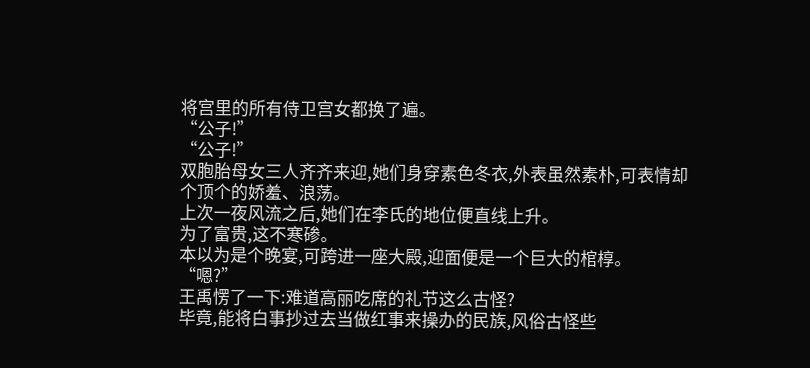将宫里的所有侍卫宫女都换了遍。
“公子!”
“公子!”
双胞胎母女三人齐齐来迎,她们身穿素色冬衣,外表虽然素朴,可表情却个顶个的娇羞、浪荡。
上次一夜风流之后,她们在李氏的地位便直线上升。
为了富贵,这不寒碜。
本以为是个晚宴,可跨进一座大殿,迎面便是一个巨大的棺椁。
“嗯?”
王禹愣了一下:难道高丽吃席的礼节这么古怪?
毕竟,能将白事抄过去当做红事来操办的民族,风俗古怪些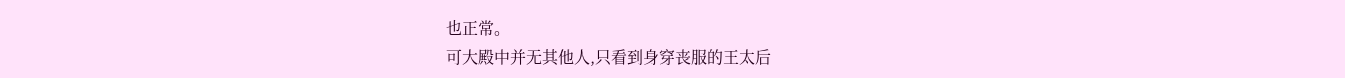也正常。
可大殿中并无其他人,只看到身穿丧服的王太后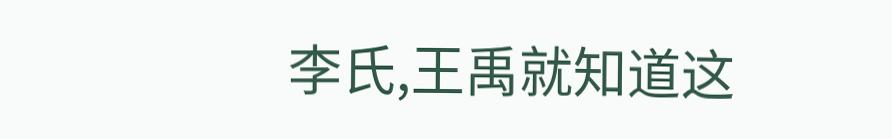李氏,王禹就知道这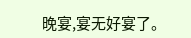晚宴,宴无好宴了。